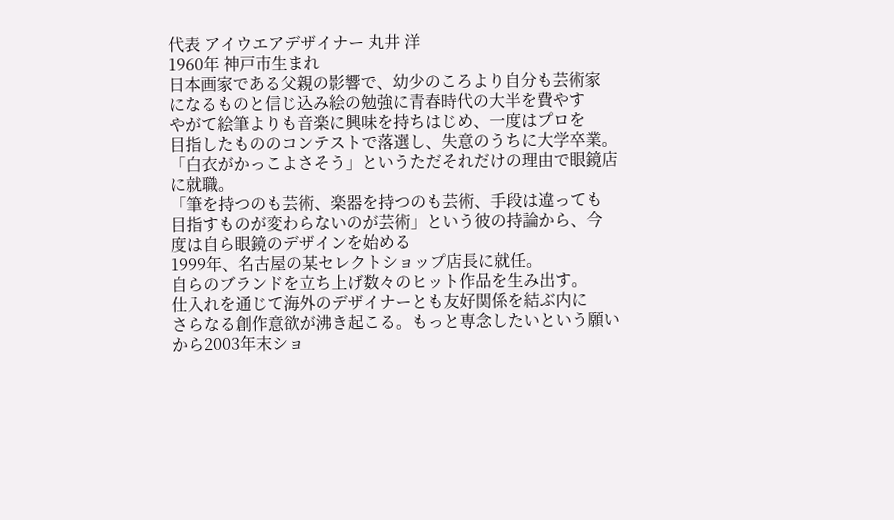代表 アイウエアデザイナー 丸井 洋
1960年 神戸市生まれ
日本画家である父親の影響で、幼少のころより自分も芸術家
になるものと信じ込み絵の勉強に青春時代の大半を費やす
やがて絵筆よりも音楽に興味を持ちはじめ、一度はプロを
目指したもののコンテストで落選し、失意のうちに大学卒業。
「白衣がかっこよさそう」というただそれだけの理由で眼鏡店
に就職。
「筆を持つのも芸術、楽器を持つのも芸術、手段は違っても
目指すものが変わらないのが芸術」という彼の持論から、今
度は自ら眼鏡のデザインを始める
1999年、名古屋の某セレクトショップ店長に就任。
自らのブランドを立ち上げ数々のヒット作品を生み出す。
仕入れを通じて海外のデザイナーとも友好関係を結ぶ内に
さらなる創作意欲が沸き起こる。もっと専念したいという願い
から2003年末ショ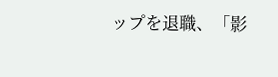ップを退職、「影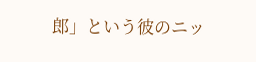郎」という彼のニッ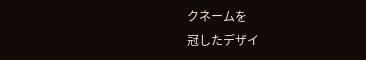クネームを
冠したデザイ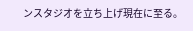ンスタジオを立ち上げ現在に至る。